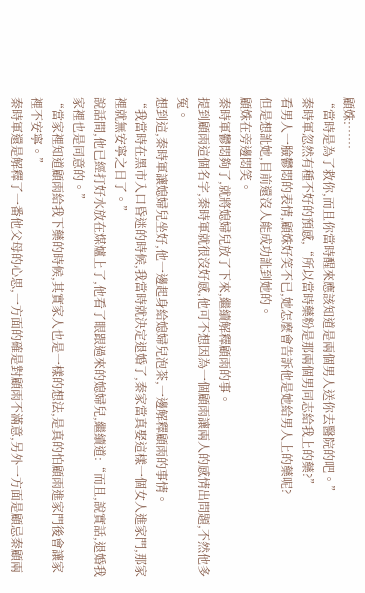顧姝:……
“當時是為了救你,而且你當時醒來應該知道是兩個男人送你去醫院的吧。”
秦時軍忽然有種不好的預感,“所以當時藥粉是那兩個男同志給我上的藥?”
看男人一臉鬱悶的表情,顧姝好笑不已,她怎麼會告訴他是她給男人上的藥呢?
但是想訛她,目前還沒人能成功訛到她的。
顧姝在旁邊悶笑。
秦時軍鬱悶夠了,就將媳婦兒放了下來,繼續解釋顧雨的事。
提到顧雨這個名字,秦時軍就很沒好感,他可不想因為一個顧雨讓兩人的感情出問題,不然他多冤。
想到這,秦時軍讓媳婦兒坐好,他一邊起身給媳婦兒泡茶,一邊解釋顧雨的事情。
“我當時在黑市入口昏迷的時候,我當時就決定退婚了,秦家當真娶這樣一個女人進家門,那家裡就無安寧之日了。”
說話間,他已經打好水放在煤爐上了,他看了眼跟過來的媳婦兒,繼續道:“而且,說實話,退婚我家裡也是同意的。”
“當家裡知道顧雨給我下藥的時候,其實家人也是一樣的想法,是真的怕顧雨進家門後會讓家裡不安寧。”
秦時軍還是解釋了一番他父母的心思,一方面的確是對顧雨不滿意,另外一方面是顧忌秦顧兩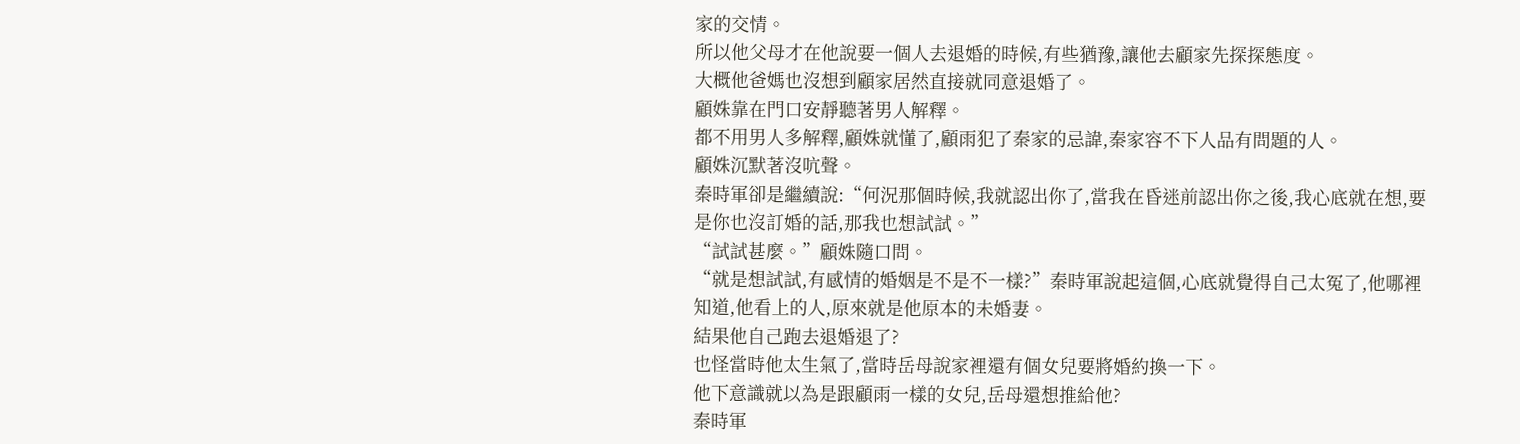家的交情。
所以他父母才在他說要一個人去退婚的時候,有些猶豫,讓他去顧家先探探態度。
大概他爸媽也沒想到顧家居然直接就同意退婚了。
顧姝靠在門口安靜聽著男人解釋。
都不用男人多解釋,顧姝就懂了,顧雨犯了秦家的忌諱,秦家容不下人品有問題的人。
顧姝沉默著沒吭聲。
秦時軍卻是繼續說:“何況那個時候,我就認出你了,當我在昏迷前認出你之後,我心底就在想,要是你也沒訂婚的話,那我也想試試。”
“試試甚麼。”顧姝隨口問。
“就是想試試,有感情的婚姻是不是不一樣?”秦時軍說起這個,心底就覺得自己太冤了,他哪裡知道,他看上的人,原來就是他原本的未婚妻。
結果他自己跑去退婚退了?
也怪當時他太生氣了,當時岳母說家裡還有個女兒要將婚約換一下。
他下意識就以為是跟顧雨一樣的女兒,岳母還想推給他?
秦時軍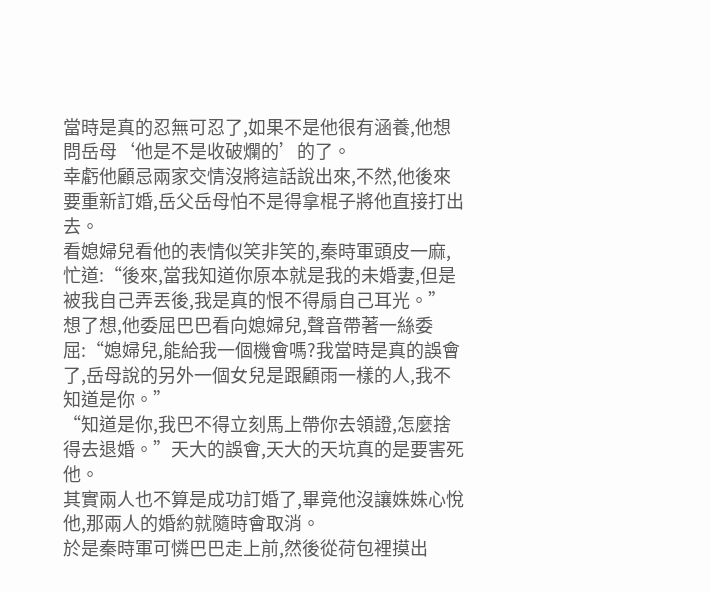當時是真的忍無可忍了,如果不是他很有涵養,他想問岳母‘他是不是收破爛的’的了。
幸虧他顧忌兩家交情沒將這話說出來,不然,他後來要重新訂婚,岳父岳母怕不是得拿棍子將他直接打出去。
看媳婦兒看他的表情似笑非笑的,秦時軍頭皮一麻,忙道:“後來,當我知道你原本就是我的未婚妻,但是被我自己弄丟後,我是真的恨不得扇自己耳光。”
想了想,他委屈巴巴看向媳婦兒,聲音帶著一絲委屈:“媳婦兒,能給我一個機會嗎?我當時是真的誤會了,岳母說的另外一個女兒是跟顧雨一樣的人,我不知道是你。”
“知道是你,我巴不得立刻馬上帶你去領證,怎麼捨得去退婚。”天大的誤會,天大的天坑真的是要害死他。
其實兩人也不算是成功訂婚了,畢竟他沒讓姝姝心悅他,那兩人的婚約就隨時會取消。
於是秦時軍可憐巴巴走上前,然後從荷包裡摸出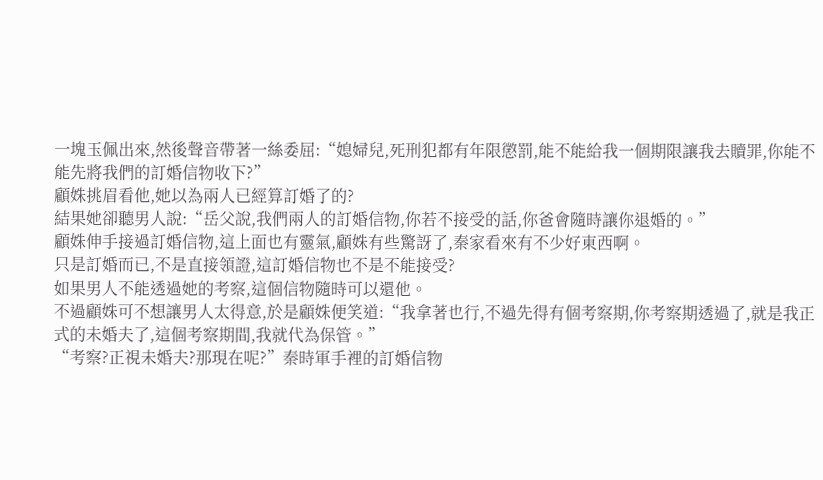一塊玉佩出來,然後聲音帶著一絲委屈:“媳婦兒,死刑犯都有年限懲罰,能不能給我一個期限讓我去贖罪,你能不能先將我們的訂婚信物收下?”
顧姝挑眉看他,她以為兩人已經算訂婚了的?
結果她卻聽男人說:“岳父說,我們兩人的訂婚信物,你若不接受的話,你爸會隨時讓你退婚的。”
顧姝伸手接過訂婚信物,這上面也有靈氣,顧姝有些驚訝了,秦家看來有不少好東西啊。
只是訂婚而已,不是直接領證,這訂婚信物也不是不能接受?
如果男人不能透過她的考察,這個信物隨時可以還他。
不過顧姝可不想讓男人太得意,於是顧姝便笑道:“我拿著也行,不過先得有個考察期,你考察期透過了,就是我正式的未婚夫了,這個考察期間,我就代為保管。”
“考察?正視未婚夫?那現在呢?”秦時軍手裡的訂婚信物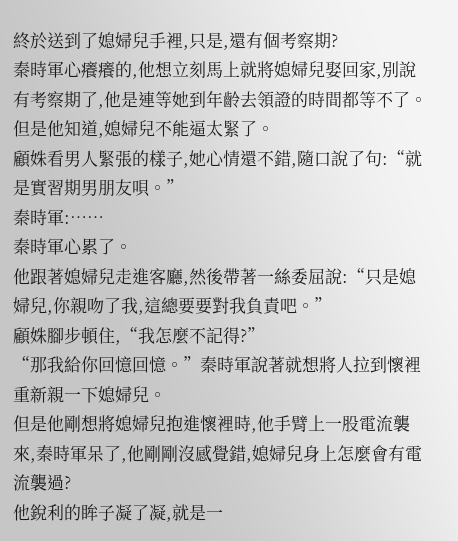終於送到了媳婦兒手裡,只是,還有個考察期?
秦時軍心癢癢的,他想立刻馬上就將媳婦兒娶回家,別說有考察期了,他是連等她到年齡去領證的時間都等不了。
但是他知道,媳婦兒不能逼太緊了。
顧姝看男人緊張的樣子,她心情還不錯,隨口說了句:“就是實習期男朋友唄。”
秦時軍:……
秦時軍心累了。
他跟著媳婦兒走進客廳,然後帶著一絲委屈說:“只是媳婦兒,你親吻了我,這總要要對我負責吧。”
顧姝腳步頓住,“我怎麼不記得?”
“那我給你回憶回憶。”秦時軍說著就想將人拉到懷裡重新親一下媳婦兒。
但是他剛想將媳婦兒抱進懷裡時,他手臂上一股電流襲來,秦時軍呆了,他剛剛沒感覺錯,媳婦兒身上怎麼會有電流襲過?
他銳利的眸子凝了凝,就是一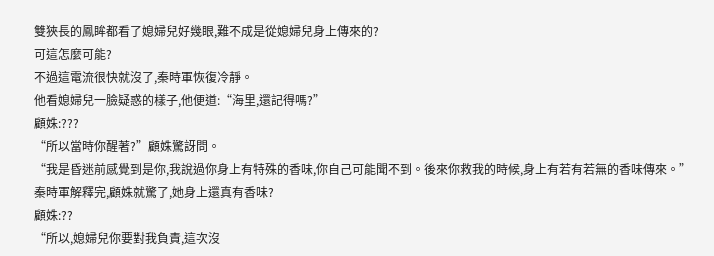雙狹長的鳳眸都看了媳婦兒好幾眼,難不成是從媳婦兒身上傳來的?
可這怎麼可能?
不過這電流很快就沒了,秦時軍恢復冷靜。
他看媳婦兒一臉疑惑的樣子,他便道:“海里,還記得嗎?”
顧姝:???
“所以當時你醒著?”顧姝驚訝問。
“我是昏迷前感覺到是你,我說過你身上有特殊的香味,你自己可能聞不到。後來你救我的時候,身上有若有若無的香味傳來。”
秦時軍解釋完,顧姝就驚了,她身上還真有香味?
顧姝:??
“所以,媳婦兒你要對我負責,這次沒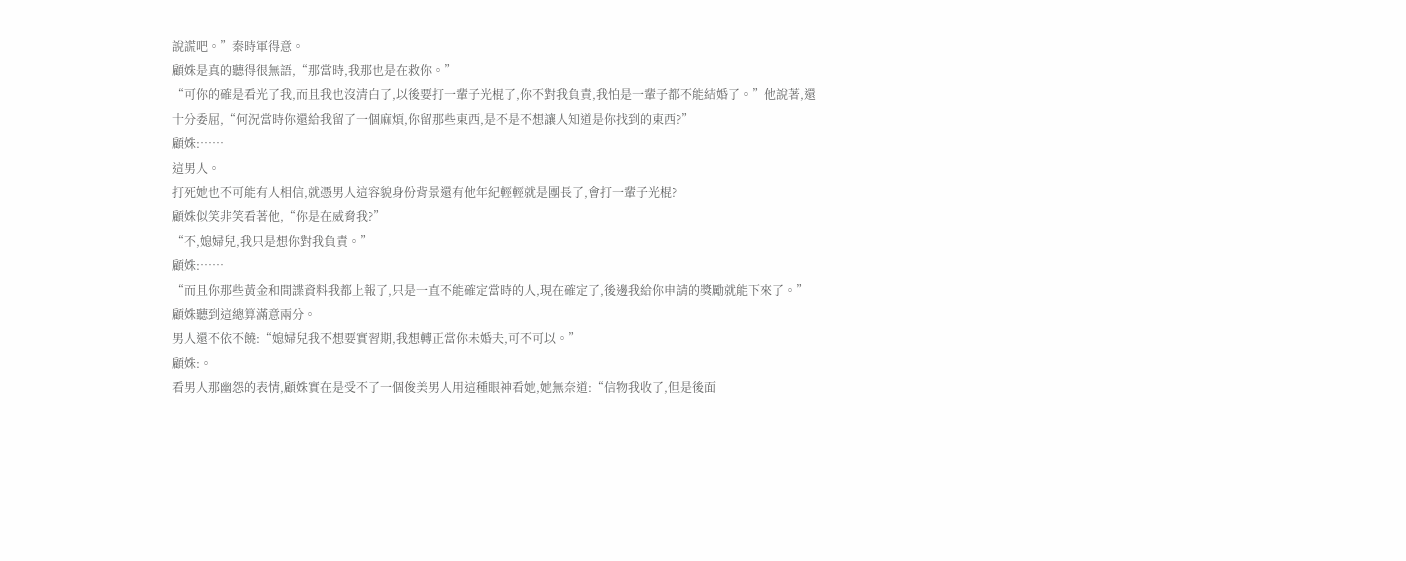說謊吧。”秦時軍得意。
顧姝是真的聽得很無語,“那當時,我那也是在救你。”
“可你的確是看光了我,而且我也沒清白了,以後要打一輩子光棍了,你不對我負責,我怕是一輩子都不能結婚了。”他說著,還十分委屈,“何況當時你還給我留了一個麻煩,你留那些東西,是不是不想讓人知道是你找到的東西?”
顧姝:……
這男人。
打死她也不可能有人相信,就憑男人這容貌身份背景還有他年紀輕輕就是團長了,會打一輩子光棍?
顧姝似笑非笑看著他,“你是在威脅我?”
“不,媳婦兒,我只是想你對我負責。”
顧姝:……
“而且你那些黃金和間諜資料我都上報了,只是一直不能確定當時的人,現在確定了,後邊我給你申請的獎勵就能下來了。”
顧姝聽到這總算滿意兩分。
男人還不依不饒:“媳婦兒我不想要實習期,我想轉正當你未婚夫,可不可以。”
顧姝:。
看男人那幽怨的表情,顧姝實在是受不了一個俊美男人用這種眼神看她,她無奈道:“信物我收了,但是後面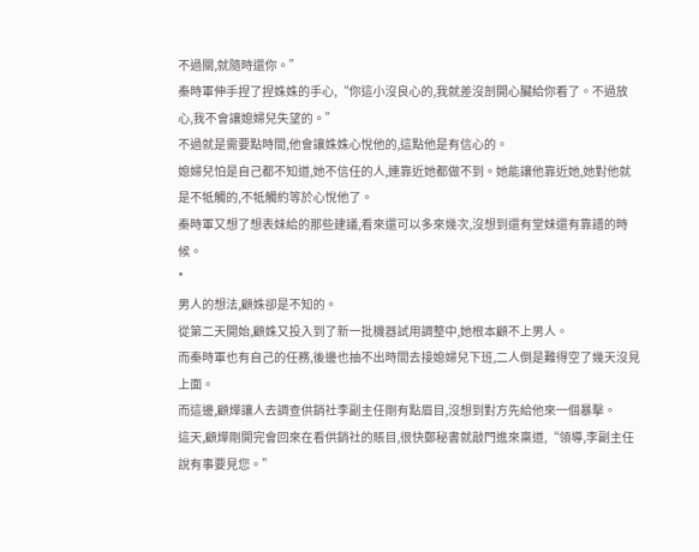不過關,就隨時還你。”
秦時軍伸手捏了捏姝姝的手心,“你這小沒良心的,我就差沒剖開心臟給你看了。不過放心,我不會讓媳婦兒失望的。”
不過就是需要點時間,他會讓姝姝心悅他的,這點他是有信心的。
媳婦兒怕是自己都不知道,她不信任的人,連靠近她都做不到。她能讓他靠近她,她對他就是不牴觸的,不牴觸約等於心悅他了。
秦時軍又想了想表妹給的那些建議,看來還可以多來幾次,沒想到還有堂妹還有靠譜的時候。
*
男人的想法,顧姝卻是不知的。
從第二天開始,顧姝又投入到了新一批機器試用調整中,她根本顧不上男人。
而秦時軍也有自己的任務,後邊也抽不出時間去接媳婦兒下班,二人倒是難得空了幾天沒見上面。
而這邊,顧燁讓人去調查供銷社李副主任剛有點眉目,沒想到對方先給他來一個暴擊。
這天,顧燁剛開完會回來在看供銷社的賬目,很快鄭秘書就敲門進來稟道,“領導,李副主任說有事要見您。”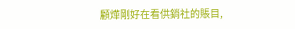顧燁剛好在看供銷社的賬目,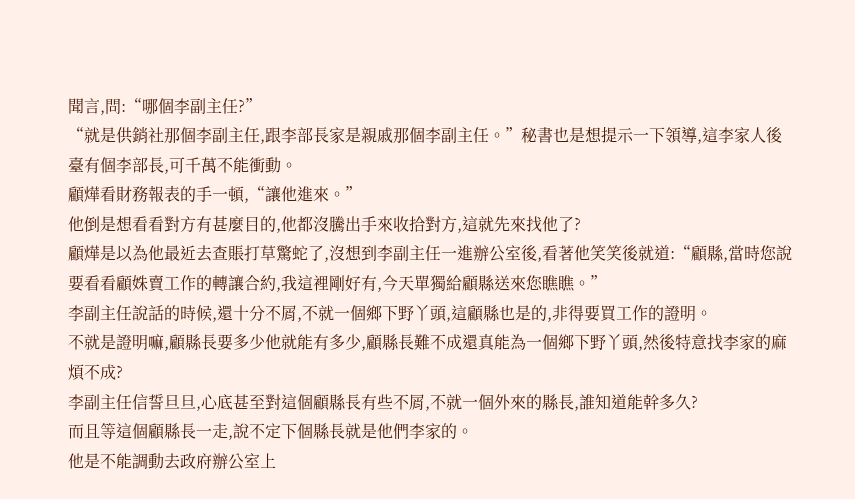聞言,問:“哪個李副主任?”
“就是供銷社那個李副主任,跟李部長家是親戚那個李副主任。”秘書也是想提示一下領導,這李家人後臺有個李部長,可千萬不能衝動。
顧燁看財務報表的手一頓,“讓他進來。”
他倒是想看看對方有甚麼目的,他都沒騰出手來收拾對方,這就先來找他了?
顧燁是以為他最近去查賬打草驚蛇了,沒想到李副主任一進辦公室後,看著他笑笑後就道:“顧縣,當時您說要看看顧姝賣工作的轉讓合約,我這裡剛好有,今天單獨給顧縣送來您瞧瞧。”
李副主任說話的時候,還十分不屑,不就一個鄉下野丫頭,這顧縣也是的,非得要買工作的證明。
不就是證明嘛,顧縣長要多少他就能有多少,顧縣長難不成還真能為一個鄉下野丫頭,然後特意找李家的麻煩不成?
李副主任信誓旦旦,心底甚至對這個顧縣長有些不屑,不就一個外來的縣長,誰知道能幹多久?
而且等這個顧縣長一走,說不定下個縣長就是他們李家的。
他是不能調動去政府辦公室上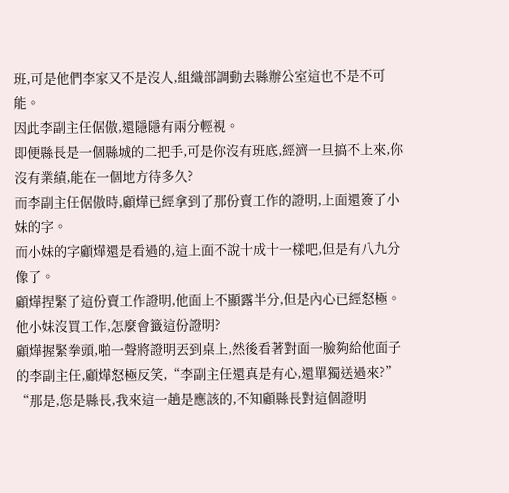班,可是他們李家又不是沒人,組織部調動去縣辦公室這也不是不可能。
因此李副主任倨傲,還隱隱有兩分輕視。
即便縣長是一個縣城的二把手,可是你沒有班底,經濟一旦搞不上來,你沒有業績,能在一個地方待多久?
而李副主任倨傲時,顧燁已經拿到了那份賣工作的證明,上面還簽了小妹的字。
而小妹的字顧燁還是看過的,這上面不說十成十一樣吧,但是有八九分像了。
顧燁捏緊了這份賣工作證明,他面上不顯露半分,但是內心已經怒極。
他小妹沒買工作,怎麼會籤這份證明?
顧燁握緊拳頭,啪一聲將證明丟到桌上,然後看著對面一臉夠給他面子的李副主任,顧燁怒極反笑,“李副主任還真是有心,還單獨送過來?”
“那是,您是縣長,我來這一趟是應該的,不知顧縣長對這個證明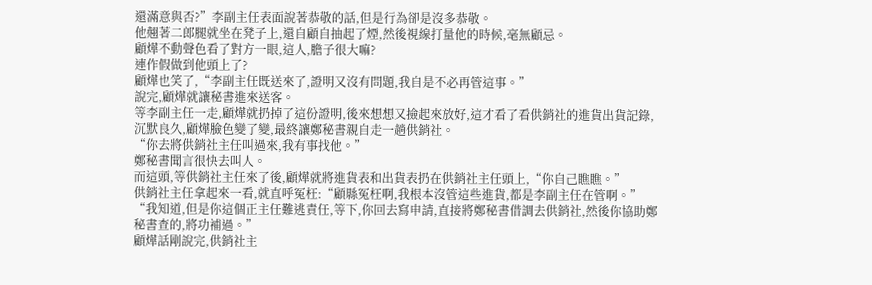還滿意與否?”李副主任表面說著恭敬的話,但是行為卻是沒多恭敬。
他翹著二郎腿就坐在凳子上,還自顧自抽起了煙,然後視線打量他的時候,毫無顧忌。
顧燁不動聲色看了對方一眼,這人,膽子很大嘛?
連作假做到他頭上了?
顧燁也笑了,“李副主任既送來了,證明又沒有問題,我自是不必再管這事。”
說完,顧燁就讓秘書進來送客。
等李副主任一走,顧燁就扔掉了這份證明,後來想想又撿起來放好,這才看了看供銷社的進貨出貨記錄,沉默良久,顧燁臉色變了變,最終讓鄭秘書親自走一趟供銷社。
“你去將供銷社主任叫過來,我有事找他。”
鄭秘書聞言很快去叫人。
而這頭,等供銷社主任來了後,顧燁就將進貨表和出貨表扔在供銷社主任頭上,“你自己瞧瞧。”
供銷社主任拿起來一看,就直呼冤枉:“顧縣冤枉啊,我根本沒管這些進貨,都是李副主任在管啊。”
“我知道,但是你這個正主任難逃責任,等下,你回去寫申請,直接將鄭秘書借調去供銷社,然後你協助鄭秘書查的,將功補過。”
顧燁話剛說完,供銷社主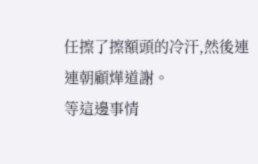任擦了擦額頭的冷汗,然後連連朝顧燁道謝。
等這邊事情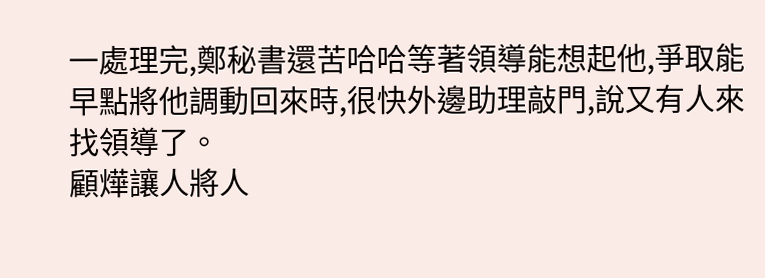一處理完,鄭秘書還苦哈哈等著領導能想起他,爭取能早點將他調動回來時,很快外邊助理敲門,說又有人來找領導了。
顧燁讓人將人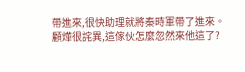帶進來,很快助理就將秦時軍帶了進來。
顧燁很詫異,這傢伙怎麼忽然來他這了?